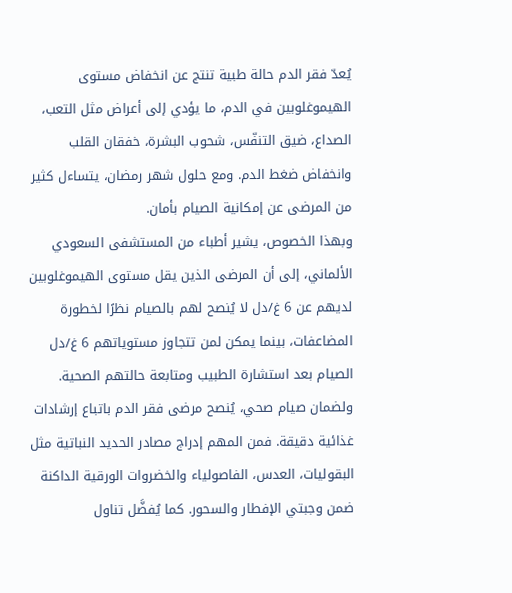يُعدّ فقر الدم حالة طبية تنتج عن انخفاض مستوى الهيموغلوبين في الدم، ما يؤدي إلى أعراض مثل التعب، الصداع، ضيق التنفّس، شحوب البشرة، خفقان القلب وانخفاض ضغط الدم. ومع حلول شهر رمضان، يتساءل كثير من المرضى عن إمكانية الصيام بأمان.
وبهذا الخصوص، يشير أطباء من المستشفى السعودي الألماني، إلى أن المرضى الذين يقل مستوى الهيموغلوبين لديهم عن 6 غ/دل لا يُنصح لهم بالصيام نظرًا لخطورة المضاعفات، بينما يمكن لمن تتجاوز مستوياتهم 6 غ/دل الصيام بعد استشارة الطبيب ومتابعة حالتهم الصحية.
ولضمان صيام صحي، يُنصح مرضى فقر الدم باتباع إرشادات غذائية دقيقة. فمن المهم إدراج مصادر الحديد النباتية مثل البقوليات، العدس، الفاصولياء والخضروات الورقية الداكنة ضمن وجبتي الإفطار والسحور. كما يُفضَّل تناول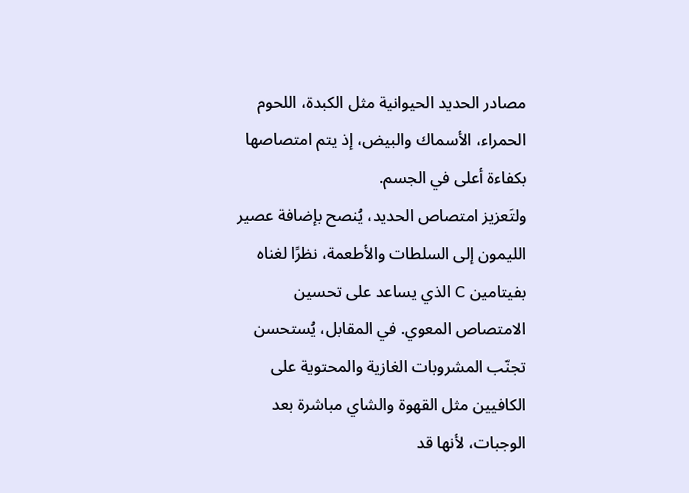مصادر الحديد الحيوانية مثل الكبدة، اللحوم الحمراء، الأسماك والبيض، إذ يتم امتصاصها بكفاءة أعلى في الجسم.
ولتَعزيز امتصاص الحديد، يُنصح بإضافة عصير الليمون إلى السلطات والأطعمة، نظرًا لغناه بفيتامين C الذي يساعد على تحسين الامتصاص المعوي. في المقابل، يُستحسن تجنّب المشروبات الغازية والمحتوية على الكافيين مثل القهوة والشاي مباشرة بعد الوجبات، لأنها قد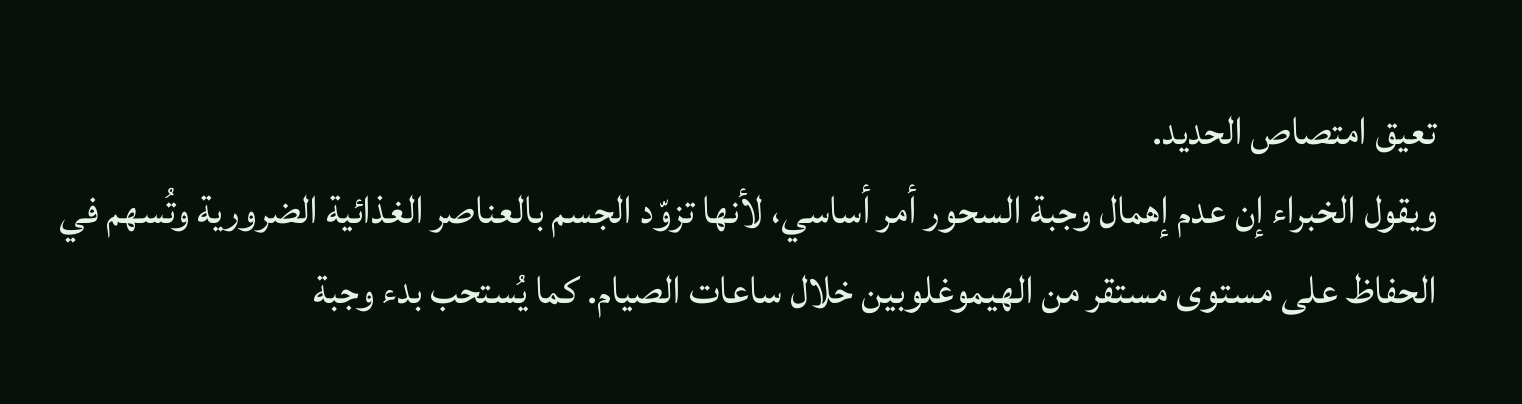تعيق امتصاص الحديد.
ويقول الخبراء إن عدم إهمال وجبة السحور أمر أساسي، لأنها تزوّد الجسم بالعناصر الغذائية الضرورية وتُسهم في الحفاظ على مستوى مستقر من الهيموغلوبين خلال ساعات الصيام. كما يُستحب بدء وجبة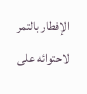الإفطار بالتمر لاحتوائه على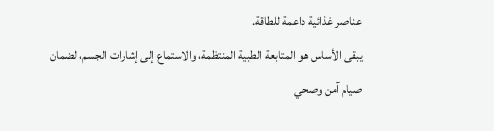عناصر غذائية داعمة للطاقة.
يبقى الأساس هو المتابعة الطبية المنتظمة، والاستماع إلى إشارات الجسم، لضمان صيام آمن وصحي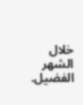خلال الشهر الفضيل.